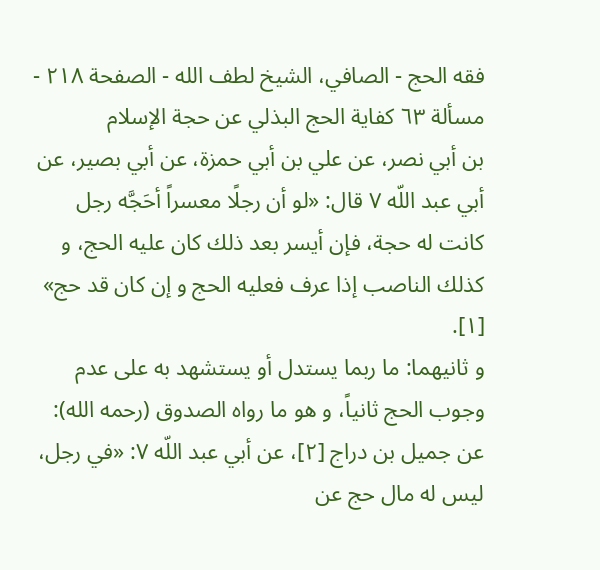فقه الحج - الصافي، الشيخ لطف الله - الصفحة ٢١٨ - مسألة ٦٣ كفاية الحج البذلي عن حجة الإسلام
بن أبي نصر، عن علي بن أبي حمزة، عن أبي بصير، عن أبي عبد اللّه ٧ قال: «لو أن رجلًا معسراً أحَجَّه رجل كانت له حجة، فإن أيسر بعد ذلك كان عليه الحج، و كذلك الناصب إذا عرف فعليه الحج و إن كان قد حج» [١].
و ثانيهما: ما ربما يستدل أو يستشهد به على عدم وجوب الحج ثانياً، و هو ما رواه الصدوق (رحمه الله): عن جميل بن دراج [٢]، عن أبي عبد اللّه ٧: «في رجل، ليس له مال حج عن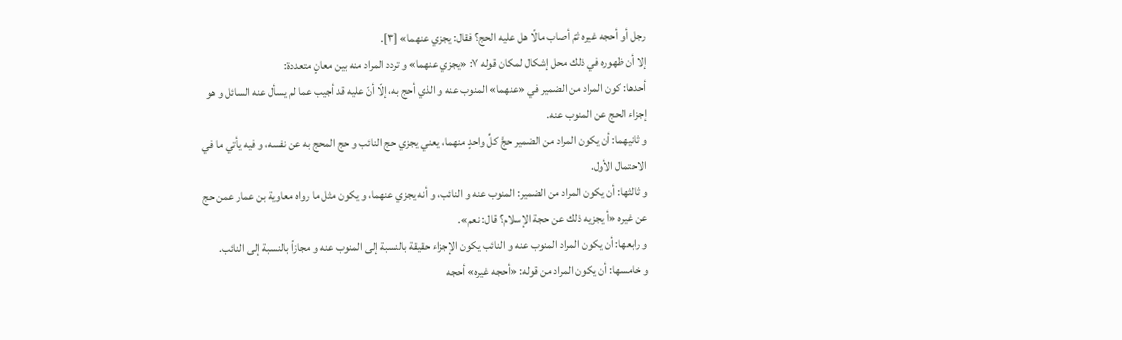رجل أو أحجه غيره ثمّ أصاب مالًا هل عليه الحج؟ فقال: يجزي عنهما» [٣].
إلا أن ظهوره في ذلك محل إشكال لمكان قوله ٧: «يجزي عنهما» و تردد المراد منه بين معانٍ متعددة:
أحدها: كون المراد من الضمير في «عنهما» المنوب عنه و الذي أحج به، إلّا أنّ عليه قد أجيب عما لم يسأل عنه السائل و هو إجزاء الحج عن المنوب عنه.
و ثانيهما: أن يكون المراد من الضمير حجَّ كلِّ واحدٍ منهما، يعني يجزي حج النائب و حج المحج به عن نفسه، و فيه يأتي ما في الاحتمال الأول.
و ثالثها: أن يكون المراد من الضمير: المنوب عنه و النائب، و أنه يجزي عنهما، و يكون مثل ما رواه معاوية بن عمار عمن حج عن غيره «أ يجزيه ذلك عن حجة الإسلام؟ قال: نعم».
و رابعها: أن يكون المراد المنوب عنه و النائب يكون الإجزاء حقيقة بالنسبة إلى المنوب عنه و مجازاً بالنسبة إلى النائب.
و خامسها: أن يكون المراد من قوله: «أحجه غيره» أحجه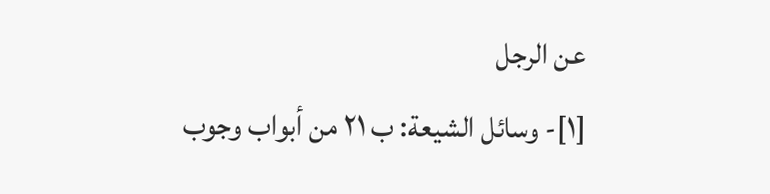عن الرجل
[١]- وسائل الشيعة: ب ٢١ من أبواب وجوب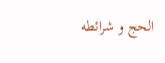الحج و شرائطه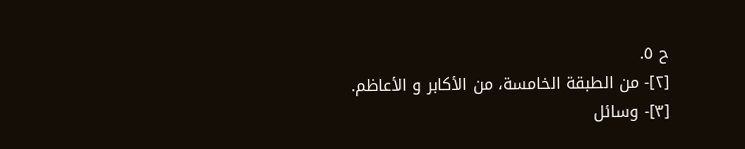ح ٥.
[٢]- من الطبقة الخامسة، من الأكابر و الأعاظم.
[٣]- وسائل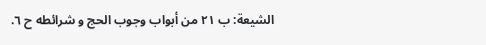الشيعة: ب ٢١ من أبواب وجوب الحج و شرائطه ح ٦.